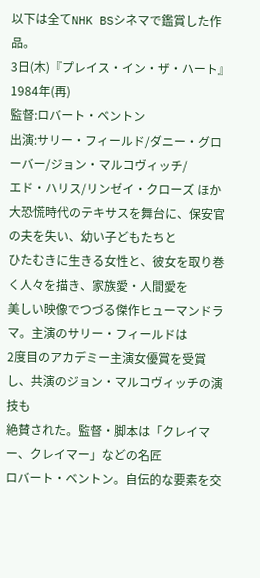以下は全てNHK BSシネマで鑑賞した作品。
3日(木)『プレイス・イン・ザ・ハート』 1984年(再)
監督:ロバート・ベントン
出演:サリー・フィールド/ダニー・グローバー/ジョン・マルコヴィッチ/
エド・ハリス/リンゼイ・クローズ ほか
大恐慌時代のテキサスを舞台に、保安官の夫を失い、幼い子どもたちと
ひたむきに生きる女性と、彼女を取り巻く人々を描き、家族愛・人間愛を
美しい映像でつづる傑作ヒューマンドラマ。主演のサリー・フィールドは
2度目のアカデミー主演女優賞を受賞し、共演のジョン・マルコヴィッチの演技も
絶賛された。監督・脚本は「クレイマー、クレイマー」などの名匠
ロバート・ベントン。自伝的な要素を交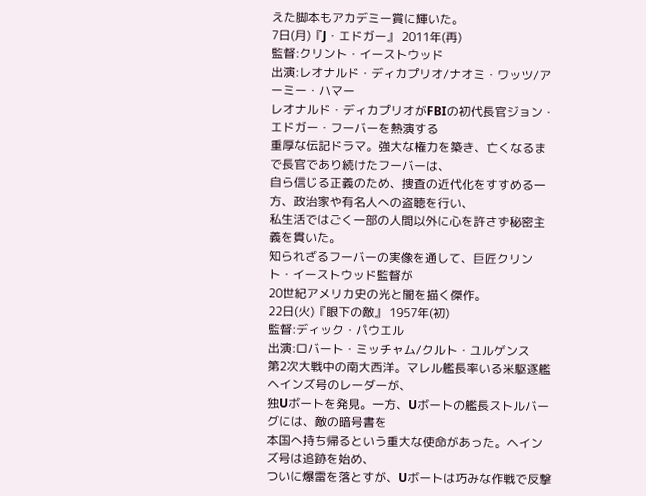えた脚本もアカデミー賞に輝いた。
7日(月)『J・エドガー』 2011年(再)
監督:クリント・イーストウッド
出演:レオナルド・ディカプリオ/ナオミ・ワッツ/アーミー・ハマー
レオナルド・ディカプリオがFBIの初代長官ジョン・エドガー・フーバーを熱演する
重厚な伝記ドラマ。強大な権力を築き、亡くなるまで長官であり続けたフーバーは、
自ら信じる正義のため、捜査の近代化をすすめる一方、政治家や有名人への盗聴を行い、
私生活ではごく一部の人間以外に心を許さず秘密主義を貫いた。
知られざるフーバーの実像を通して、巨匠クリント・イーストウッド監督が
20世紀アメリカ史の光と闇を描く傑作。
22日(火)『眼下の敵』 1957年(初)
監督:ディック・パウエル
出演:ロバート・ミッチャム/クルト・ユルゲンス
第2次大戦中の南大西洋。マレル艦長率いる米駆逐艦ヘインズ号のレーダーが、
独Uボートを発見。一方、Uボートの艦長ストルバーグには、敵の暗号書を
本国へ持ち帰るという重大な使命があった。ヘインズ号は追跡を始め、
ついに爆雷を落とすが、Uボートは巧みな作戦で反撃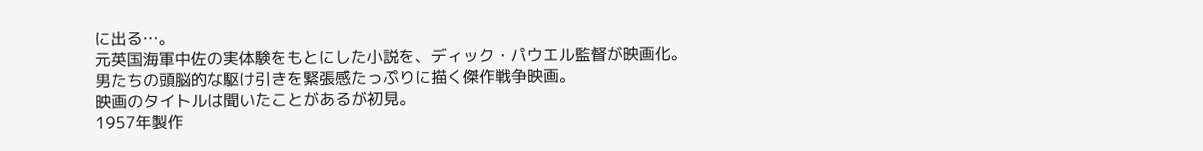に出る…。
元英国海軍中佐の実体験をもとにした小説を、ディック・パウエル監督が映画化。
男たちの頭脳的な駆け引きを緊張感たっぷりに描く傑作戦争映画。
映画のタイトルは聞いたことがあるが初見。
1957年製作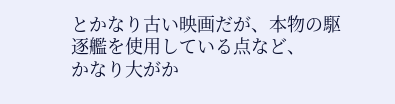とかなり古い映画だが、本物の駆逐艦を使用している点など、
かなり大がか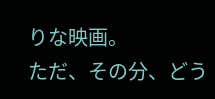りな映画。
ただ、その分、どう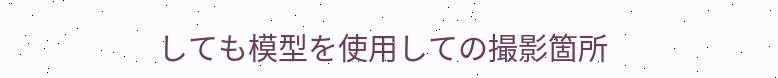しても模型を使用しての撮影箇所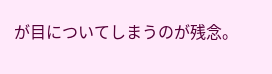が目についてしまうのが残念。